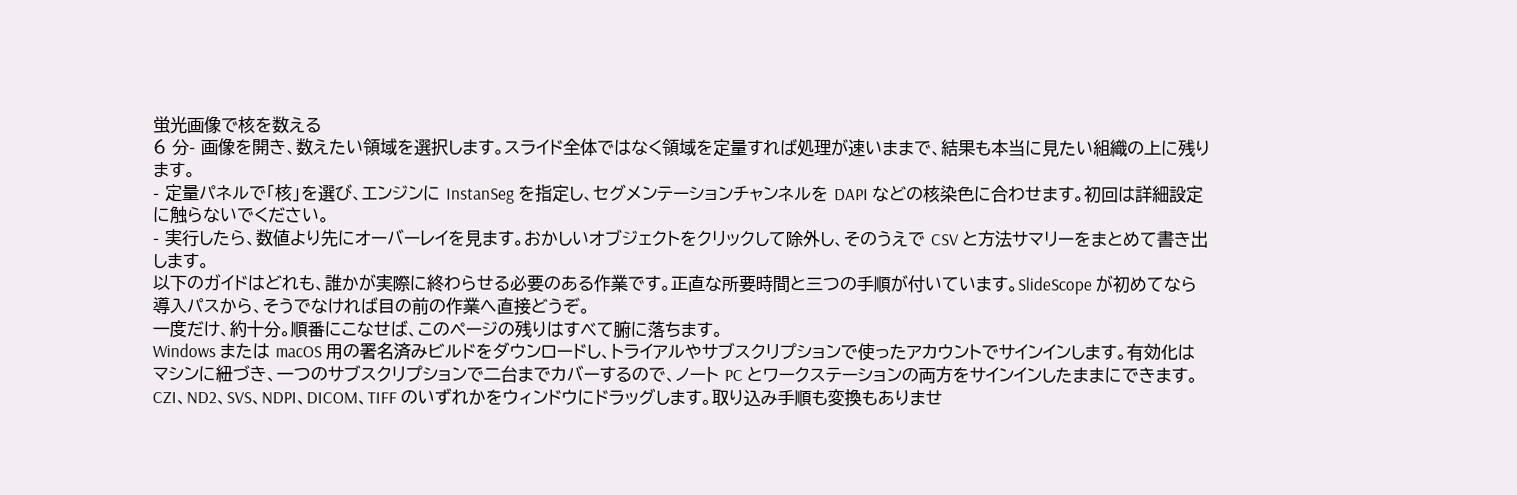蛍光画像で核を数える
6 分- 画像を開き、数えたい領域を選択します。スライド全体ではなく領域を定量すれば処理が速いままで、結果も本当に見たい組織の上に残ります。
- 定量パネルで「核」を選び、エンジンに InstanSeg を指定し、セグメンテーションチャンネルを DAPI などの核染色に合わせます。初回は詳細設定に触らないでください。
- 実行したら、数値より先にオーバーレイを見ます。おかしいオブジェクトをクリックして除外し、そのうえで CSV と方法サマリーをまとめて書き出します。
以下のガイドはどれも、誰かが実際に終わらせる必要のある作業です。正直な所要時間と三つの手順が付いています。SlideScope が初めてなら導入パスから、そうでなければ目の前の作業へ直接どうぞ。
一度だけ、約十分。順番にこなせば、このページの残りはすべて腑に落ちます。
Windows または macOS 用の署名済みビルドをダウンロードし、トライアルやサブスクリプションで使ったアカウントでサインインします。有効化はマシンに紐づき、一つのサブスクリプションで二台までカバーするので、ノート PC とワークステーションの両方をサインインしたままにできます。
CZI、ND2、SVS、NDPI、DICOM、TIFF のいずれかをウィンドウにドラッグします。取り込み手順も変換もありませ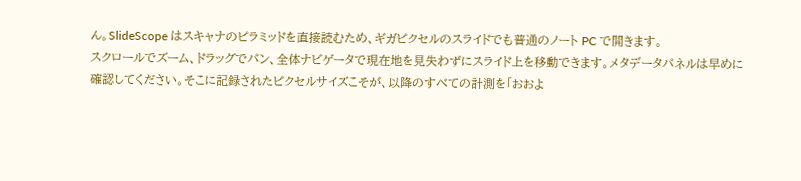ん。SlideScope はスキャナのピラミッドを直接読むため、ギガピクセルのスライドでも普通のノート PC で開きます。
スクロールでズーム、ドラッグでパン、全体ナビゲータで現在地を見失わずにスライド上を移動できます。メタデータパネルは早めに確認してください。そこに記録されたピクセルサイズこそが、以降のすべての計測を「おおよ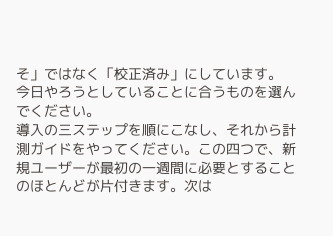そ」ではなく「校正済み」にしています。
今日やろうとしていることに合うものを選んでください。
導入の三ステップを順にこなし、それから計測ガイドをやってください。この四つで、新規ユーザーが最初の一週間に必要とすることのほとんどが片付きます。次は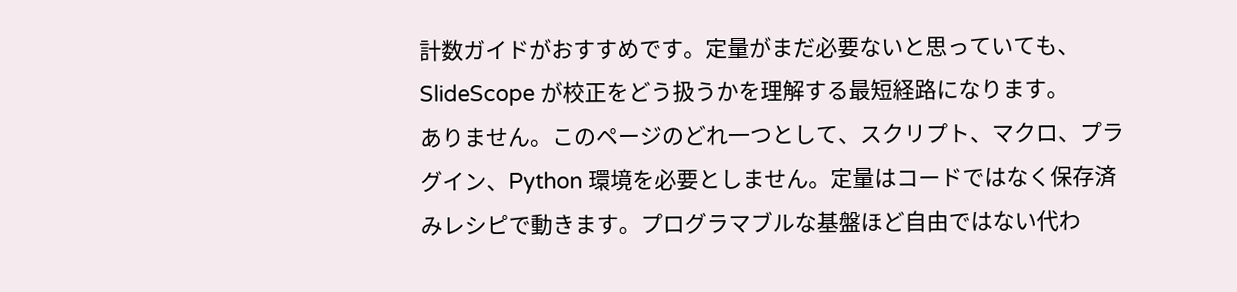計数ガイドがおすすめです。定量がまだ必要ないと思っていても、SlideScope が校正をどう扱うかを理解する最短経路になります。
ありません。このページのどれ一つとして、スクリプト、マクロ、プラグイン、Python 環境を必要としません。定量はコードではなく保存済みレシピで動きます。プログラマブルな基盤ほど自由ではない代わ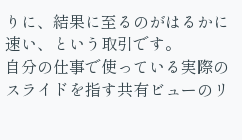りに、結果に至るのがはるかに速い、という取引です。
自分の仕事で使っている実際のスライドを指す共有ビューのリ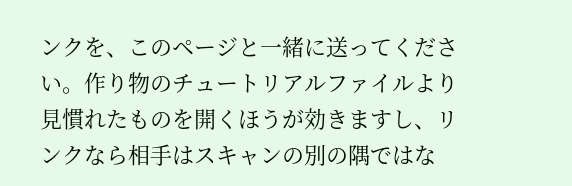ンクを、このページと一緒に送ってください。作り物のチュートリアルファイルより見慣れたものを開くほうが効きますし、リンクなら相手はスキャンの別の隅ではな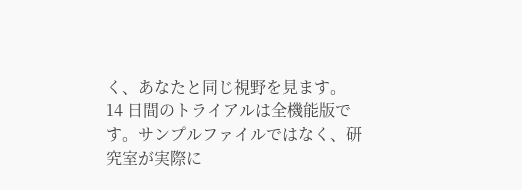く、あなたと同じ視野を見ます。
14 日間のトライアルは全機能版です。サンプルファイルではなく、研究室が実際に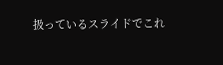扱っているスライドでこれ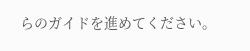らのガイドを進めてください。